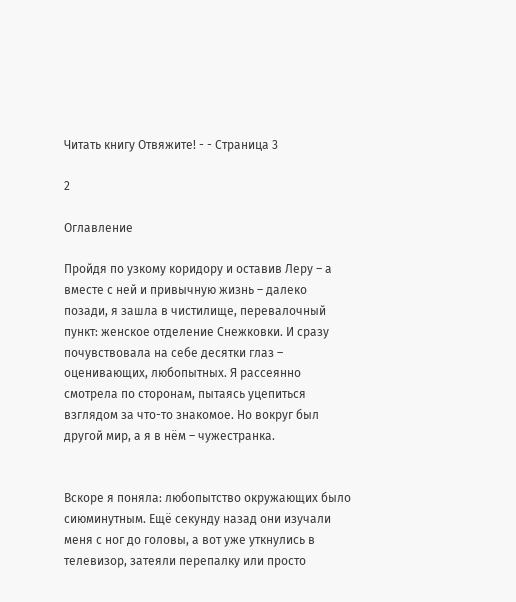Читать книгу Отвяжите! - - Страница 3

2

Оглавление

Пройдя по узкому коридору и оставив Леру – а вместе с ней и привычную жизнь – далеко позади, я зашла в чистилище, перевалочный пункт: женское отделение Снежковки. И сразу почувствовала на себе десятки глаз – оценивающих, любопытных. Я рассеянно смотрела по сторонам, пытаясь уцепиться взглядом за что-то знакомое. Но вокруг был другой мир, а я в нём – чужестранка.


Вскоре я поняла: любопытство окружающих было сиюминутным. Ещё секунду назад они изучали меня с ног до головы, а вот уже уткнулись в телевизор, затеяли перепалку или просто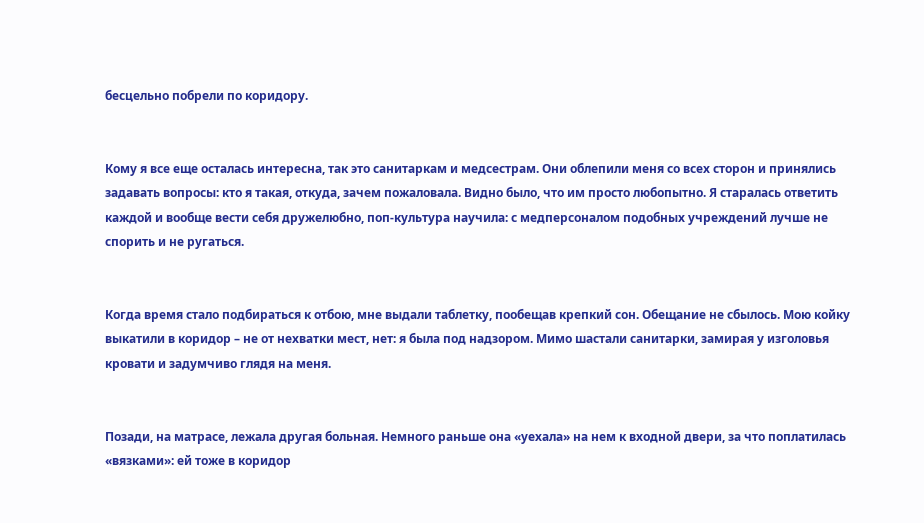бесцельно побрели по коридору.


Кому я все еще осталась интересна, так это санитаркам и медсестрам. Они облепили меня со всех сторон и принялись задавать вопросы: кто я такая, откуда, зачем пожаловала. Видно было, что им просто любопытно. Я старалась ответить каждой и вообще вести себя дружелюбно, поп-культура научила: с медперсоналом подобных учреждений лучше не спорить и не ругаться.


Когда время стало подбираться к отбою, мне выдали таблетку, пообещав крепкий сон. Обещание не сбылось. Мою койку выкатили в коридор – не от нехватки мест, нет: я была под надзором. Мимо шастали санитарки, замирая у изголовья кровати и задумчиво глядя на меня.


Позади, на матрасе, лежала другая больная. Немного раньше она «уехала» на нем к входной двери, за что поплатилась «вязками»: ей тоже в коридор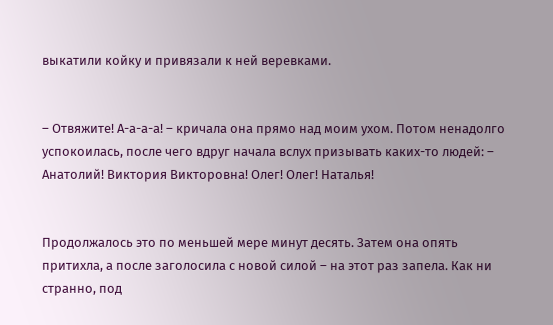выкатили койку и привязали к ней веревками.


– Отвяжите! А-а-а-а! – кричала она прямо над моим ухом. Потом ненадолго успокоилась, после чего вдруг начала вслух призывать каких-то людей: – Анатолий! Виктория Викторовна! Олег! Олег! Наталья!


Продолжалось это по меньшей мере минут десять. Затем она опять притихла, а после заголосила с новой силой – на этот раз запела. Как ни странно, под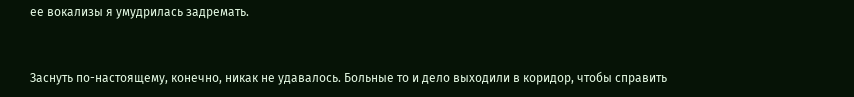ее вокализы я умудрилась задремать.


Заснуть по-настоящему, конечно, никак не удавалось. Больные то и дело выходили в коридор, чтобы справить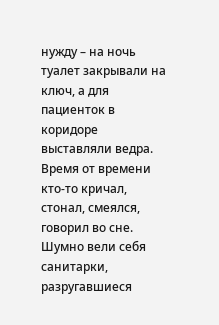нужду – на ночь туалет закрывали на ключ, а для пациенток в коридоре выставляли ведра. Время от времени кто-то кричал, стонал, смеялся, говорил во сне. Шумно вели себя санитарки, разругавшиеся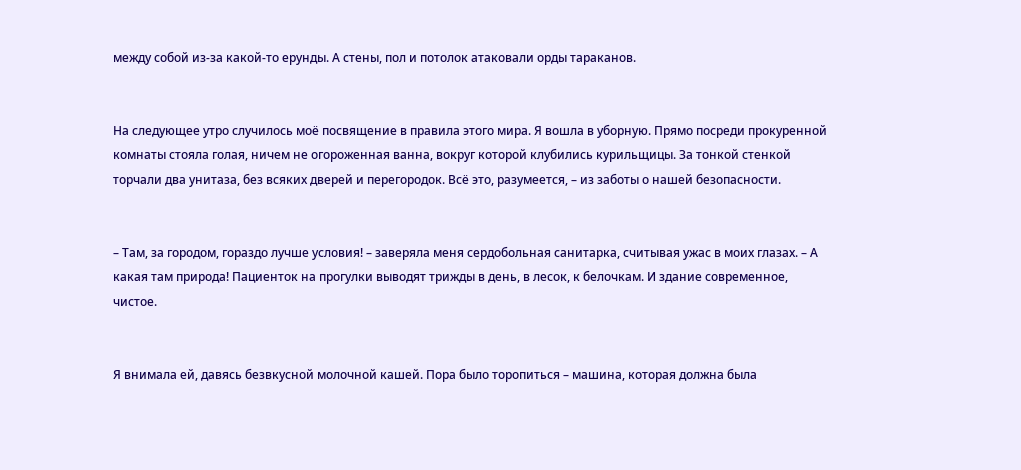между собой из-за какой-то ерунды. А стены, пол и потолок атаковали орды тараканов.


На следующее утро случилось моё посвящение в правила этого мира. Я вошла в уборную. Прямо посреди прокуренной комнаты стояла голая, ничем не огороженная ванна, вокруг которой клубились курильщицы. За тонкой стенкой торчали два унитаза, без всяких дверей и перегородок. Всё это, разумеется, – из заботы о нашей безопасности.


– Там, за городом, гораздо лучше условия! – заверяла меня сердобольная санитарка, считывая ужас в моих глазах. – А какая там природа! Пациенток на прогулки выводят трижды в день, в лесок, к белочкам. И здание современное, чистое.


Я внимала ей, давясь безвкусной молочной кашей. Пора было торопиться – машина, которая должна была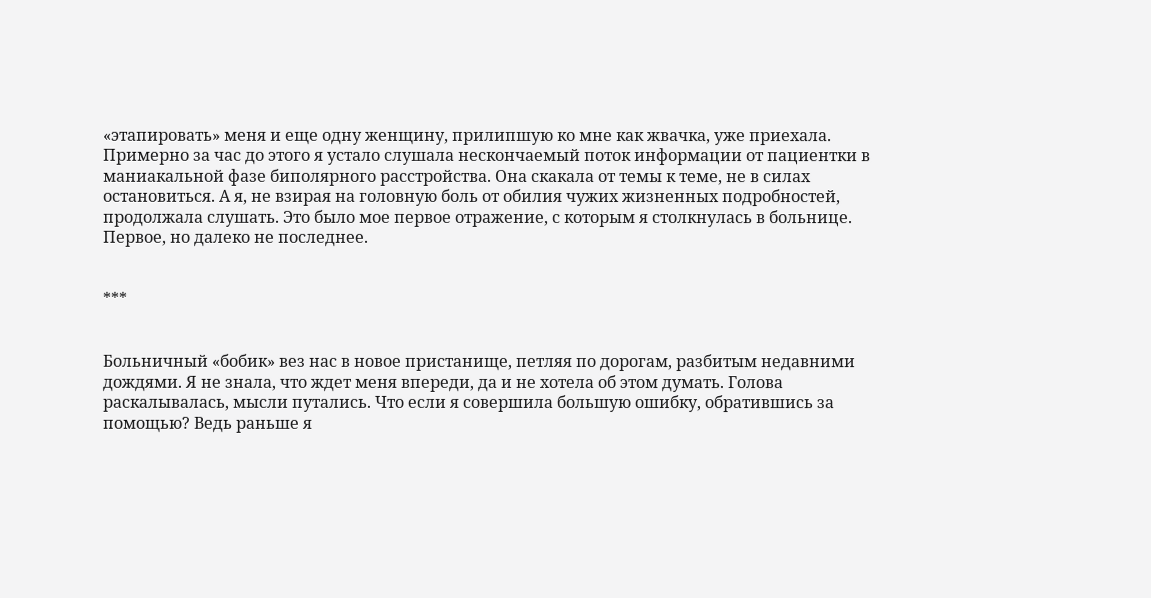«этапировать» меня и еще одну женщину, прилипшую ко мне как жвачка, уже приехала. Примерно за час до этого я устало слушала нескончаемый поток информации от пациентки в маниакальной фазе биполярного расстройства. Она скакала от темы к теме, не в силах остановиться. А я, не взирая на головную боль от обилия чужих жизненных подробностей, продолжала слушать. Это было мое первое отражение, с которым я столкнулась в больнице. Первое, но далеко не последнее.


***


Больничный «бобик» вез нас в новое пристанище, петляя по дорогам, разбитым недавними дождями. Я не знала, что ждет меня впереди, да и не хотела об этом думать. Голова раскалывалась, мысли путались. Что если я совершила большую ошибку, обратившись за помощью? Ведь раньше я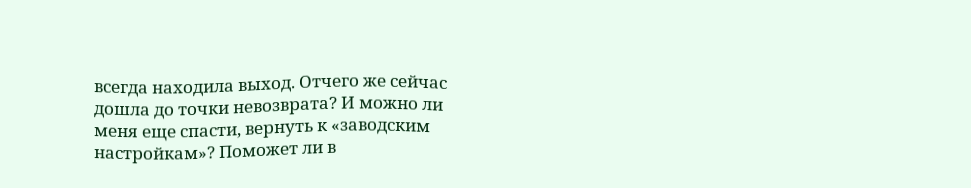всегда находила выход. Отчего же сейчас дошла до точки невозврата? И можно ли меня еще спасти, вернуть к «заводским настройкам»? Поможет ли в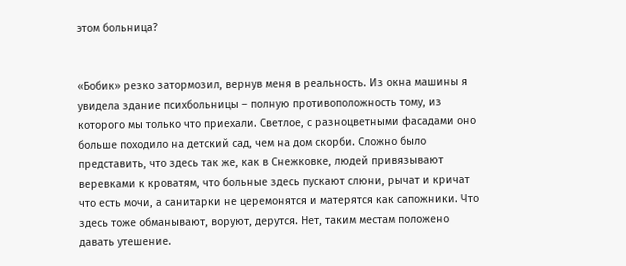этом больница?


«Бобик» резко затормозил, вернув меня в реальность. Из окна машины я увидела здание психбольницы – полную противоположность тому, из которого мы только что приехали. Светлое, с разноцветными фасадами оно больше походило на детский сад, чем на дом скорби. Сложно было представить, что здесь так же, как в Снежковке, людей привязывают веревками к кроватям, что больные здесь пускают слюни, рычат и кричат что есть мочи, а санитарки не церемонятся и матерятся как сапожники. Что здесь тоже обманывают, воруют, дерутся. Нет, таким местам положено давать утешение.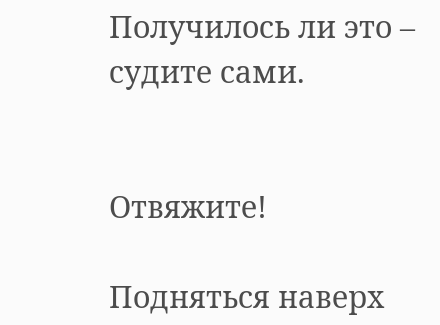Получилось ли это – судите сами.


Отвяжите!

Подняться наверх